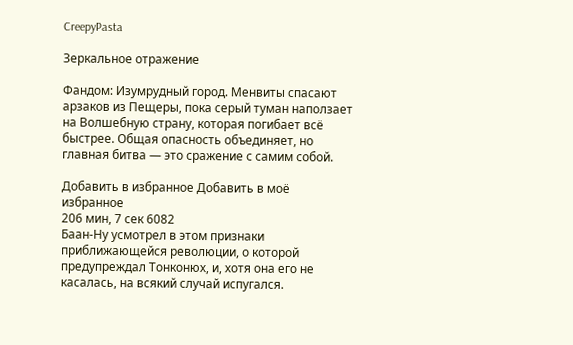CreepyPasta

Зеркальное отражение

Фандом: Изумрудный город. Менвиты спасают арзаков из Пещеры, пока серый туман наползает на Волшебную страну, которая погибает всё быстрее. Общая опасность объединяет, но главная битва — это сражение с самим собой.

Добавить в избранное Добавить в моё избранное
206 мин, 7 сек 6082
Баан-Ну усмотрел в этом признаки приближающейся революции, о которой предупреждал Тонконюх, и, хотя она его не касалась, на всякий случай испугался.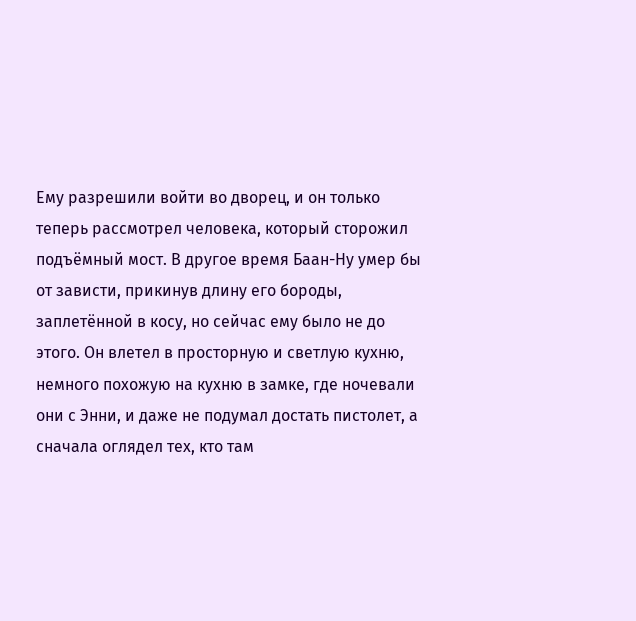Ему разрешили войти во дворец, и он только теперь рассмотрел человека, который сторожил подъёмный мост. В другое время Баан-Ну умер бы от зависти, прикинув длину его бороды, заплетённой в косу, но сейчас ему было не до этого. Он влетел в просторную и светлую кухню, немного похожую на кухню в замке, где ночевали они с Энни, и даже не подумал достать пистолет, а сначала оглядел тех, кто там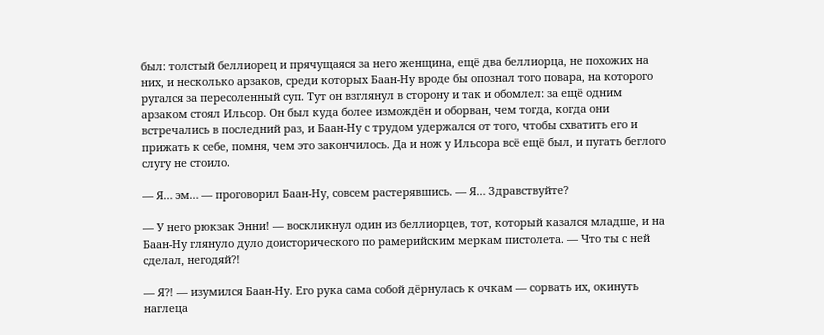был: толстый беллиорец и прячущаяся за него женщина, ещё два беллиорца, не похожих на них, и несколько арзаков, среди которых Баан-Ну вроде бы опознал того повара, на которого ругался за пересоленный суп. Тут он взглянул в сторону и так и обомлел: за ещё одним арзаком стоял Ильсор. Он был куда более измождён и оборван, чем тогда, когда они встречались в последний раз, и Баан-Ну с трудом удержался от того, чтобы схватить его и прижать к себе, помня, чем это закончилось. Да и нож у Ильсора всё ещё был, и пугать беглого слугу не стоило.

― Я… эм… ― проговорил Баан-Ну, совсем растерявшись. ― Я… Здравствуйте?

― У него рюкзак Энни! ― воскликнул один из беллиорцев, тот, который казался младше, и на Баан-Ну глянуло дуло доисторического по рамерийским меркам пистолета. ― Что ты с ней сделал, негодяй?!

― Я?! ― изумился Баан-Ну. Его рука сама собой дёрнулась к очкам ― сорвать их, окинуть наглеца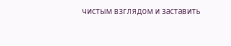чистым взглядом и заставить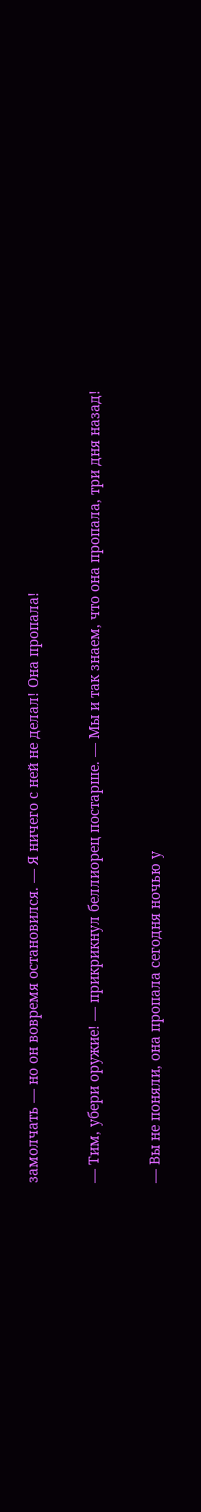замолчать ― но он вовремя остановился. ― Я ничего с ней не делал! Она пропала!

― Тим, убери оружие! ― прикрикнул беллиорец постарше. ― Мы и так знаем, что она пропала, три дня назад!

― Вы не поняли, она пропала сегодня ночью у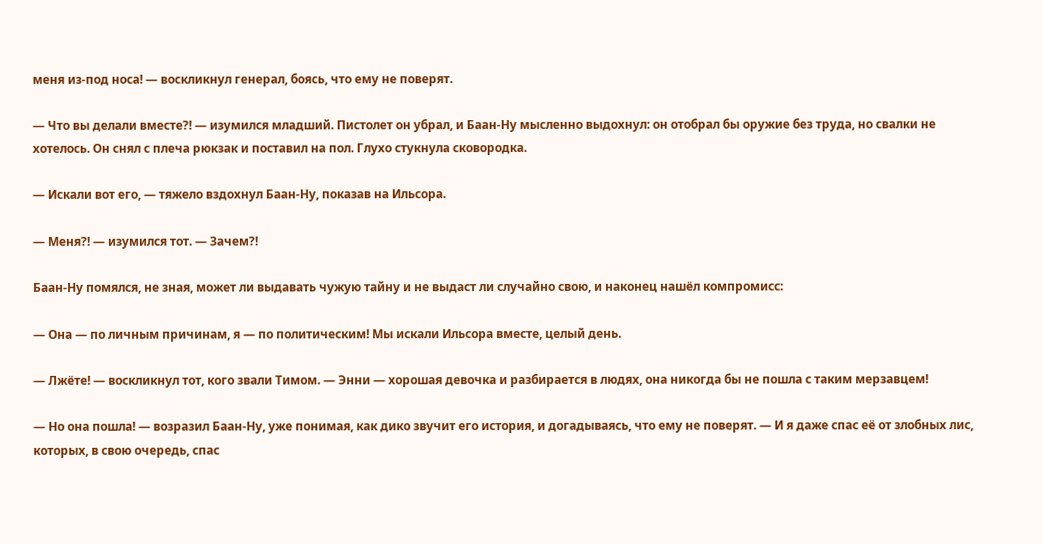меня из-под носа! ― воскликнул генерал, боясь, что ему не поверят.

― Что вы делали вместе?! ― изумился младший. Пистолет он убрал, и Баан-Ну мысленно выдохнул: он отобрал бы оружие без труда, но свалки не хотелось. Он снял с плеча рюкзак и поставил на пол. Глухо стукнула сковородка.

― Искали вот его, ― тяжело вздохнул Баан-Ну, показав на Ильсора.

― Меня?! ― изумился тот. ― Зачем?!

Баан-Ну помялся, не зная, может ли выдавать чужую тайну и не выдаст ли случайно свою, и наконец нашёл компромисс:

― Она ― по личным причинам, я ― по политическим! Мы искали Ильсора вместе, целый день.

― Лжёте! ― воскликнул тот, кого звали Тимом. ― Энни ― хорошая девочка и разбирается в людях, она никогда бы не пошла с таким мерзавцем!

― Но она пошла! ― возразил Баан-Ну, уже понимая, как дико звучит его история, и догадываясь, что ему не поверят. ― И я даже спас её от злобных лис, которых, в свою очередь, спас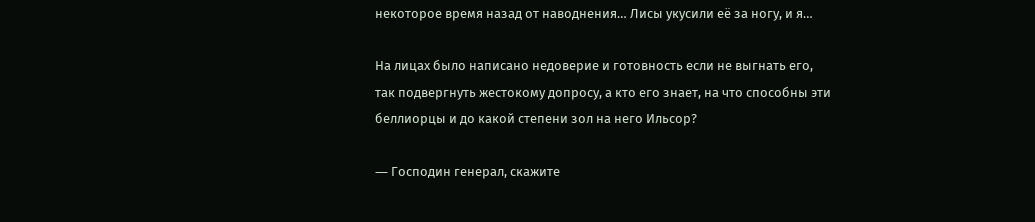некоторое время назад от наводнения… Лисы укусили её за ногу, и я…

На лицах было написано недоверие и готовность если не выгнать его, так подвергнуть жестокому допросу, а кто его знает, на что способны эти беллиорцы и до какой степени зол на него Ильсор?

― Господин генерал, скажите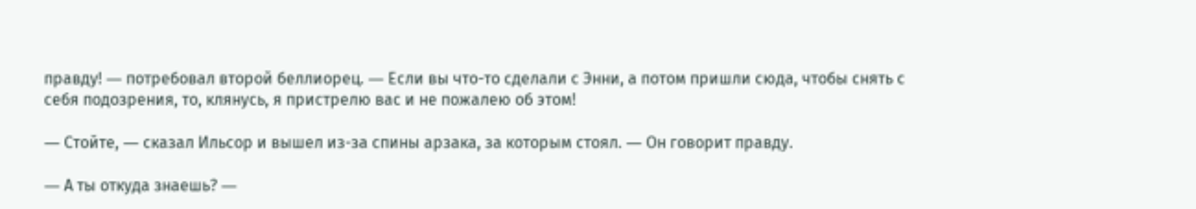правду! ― потребовал второй беллиорец. ― Если вы что-то сделали с Энни, а потом пришли сюда, чтобы снять с себя подозрения, то, клянусь, я пристрелю вас и не пожалею об этом!

― Стойте, ― сказал Ильсор и вышел из-за спины арзака, за которым стоял. ― Он говорит правду.

― А ты откуда знаешь? ―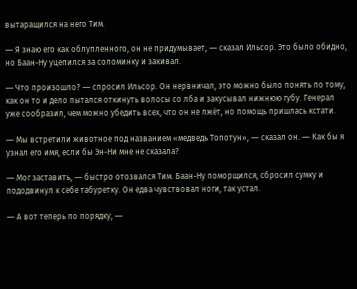вытаращился на него Тим.

― Я знаю его как облупленного, он не придумывает, ― сказал Ильсор. Это было обидно, но Баан-Ну уцепился за соломинку и закивал.

― Что произошло? ― спросил Ильсор. Он нервничал, это можно было понять по тому, как он то и дело пытался откинуть волосы со лба и закусывал нижнюю губу. Генерал уже сообразил, чем можно убедить всех, что он не лжёт, но помощь пришлась кстати.

― Мы встретили животное под названием «медведь Топотун», ― сказал он. ― Как бы я узнал его имя, если бы Эн-Ни мне не сказала?

― Мог заставить, ― быстро отозвался Тим. Баан-Ну поморщился, сбросил сумку и пододвинул к себе табуретку. Он едва чувствовал ноги, так устал.

― А вот теперь по порядку, ―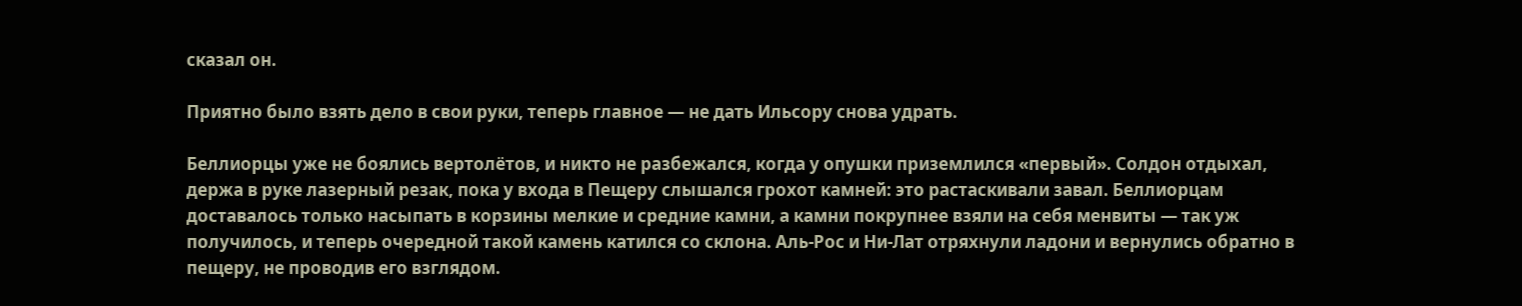сказал он.

Приятно было взять дело в свои руки, теперь главное ― не дать Ильсору снова удрать.

Беллиорцы уже не боялись вертолётов, и никто не разбежался, когда у опушки приземлился «первый». Солдон отдыхал, держа в руке лазерный резак, пока у входа в Пещеру слышался грохот камней: это растаскивали завал. Беллиорцам доставалось только насыпать в корзины мелкие и средние камни, а камни покрупнее взяли на себя менвиты ― так уж получилось, и теперь очередной такой камень катился со склона. Аль-Рос и Ни-Лат отряхнули ладони и вернулись обратно в пещеру, не проводив его взглядом.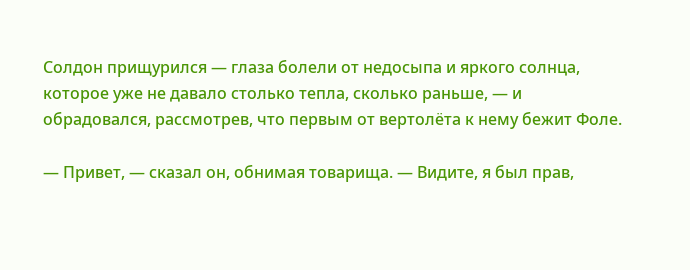Солдон прищурился ― глаза болели от недосыпа и яркого солнца, которое уже не давало столько тепла, сколько раньше, ― и обрадовался, рассмотрев, что первым от вертолёта к нему бежит Фоле.

― Привет, ― сказал он, обнимая товарища. ― Видите, я был прав,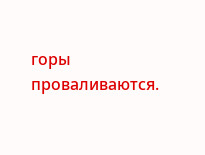горы проваливаются.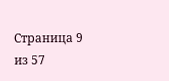Страница 9 из 57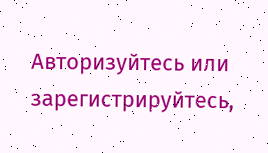Авторизуйтесь или зарегистрируйтесь,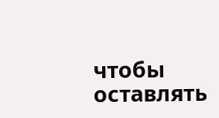чтобы оставлять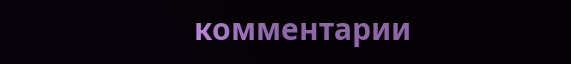комментарии